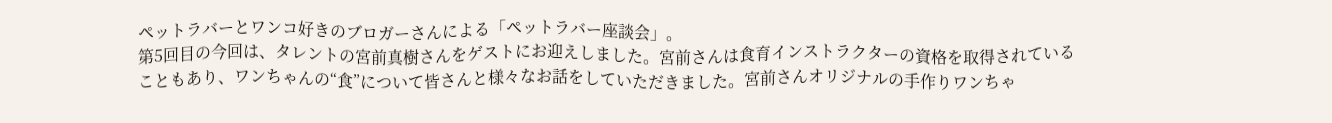ペットラバーとワンコ好きのブロガーさんによる「ペットラバー座談会」。
第5回目の今回は、タレントの宮前真樹さんをゲストにお迎えしました。宮前さんは食育インストラクターの資格を取得されていることもあり、ワンちゃんの“食”について皆さんと様々なお話をしていただきました。宮前さんオリジナルの手作りワンちゃ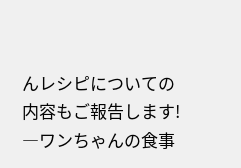んレシピについての内容もご報告します!
―ワンちゃんの食事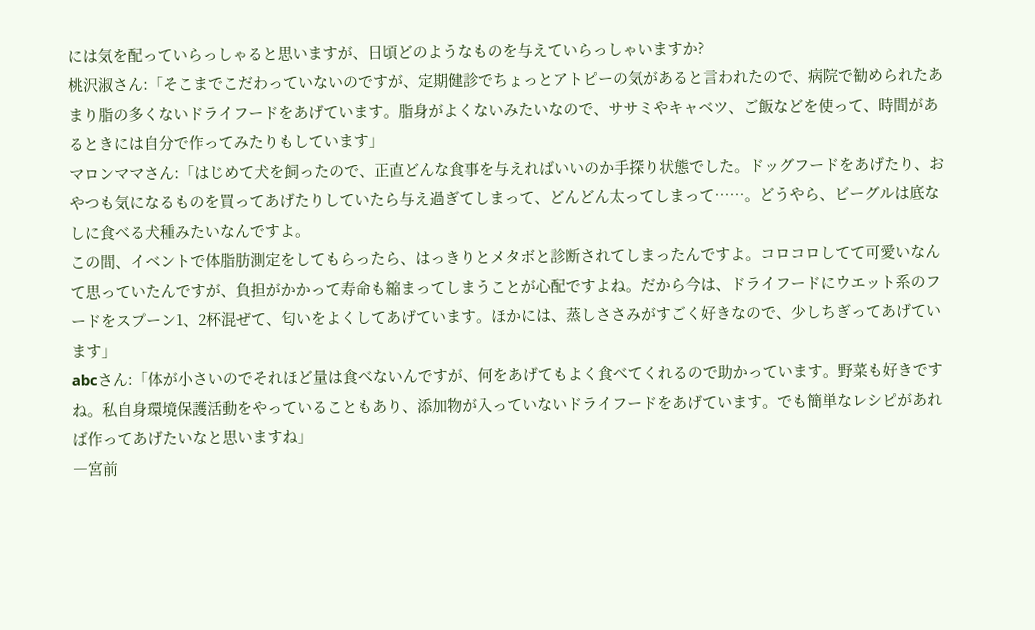には気を配っていらっしゃると思いますが、日頃どのようなものを与えていらっしゃいますか?
桃沢淑さん:「そこまでこだわっていないのですが、定期健診でちょっとアトピーの気があると言われたので、病院で勧められたあまり脂の多くないドライフードをあげています。脂身がよくないみたいなので、ササミやキャベツ、ご飯などを使って、時間があるときには自分で作ってみたりもしています」
マロンママさん:「はじめて犬を飼ったので、正直どんな食事を与えればいいのか手探り状態でした。ドッグフードをあげたり、おやつも気になるものを買ってあげたりしていたら与え過ぎてしまって、どんどん太ってしまって……。どうやら、ビーグルは底なしに食べる犬種みたいなんですよ。
この間、イベントで体脂肪測定をしてもらったら、はっきりとメタボと診断されてしまったんですよ。コロコロしてて可愛いなんて思っていたんですが、負担がかかって寿命も縮まってしまうことが心配ですよね。だから今は、ドライフードにウエット系のフードをスプーン1、2杯混ぜて、匂いをよくしてあげています。ほかには、蒸しささみがすごく好きなので、少しちぎってあげています」
abcさん:「体が小さいのでそれほど量は食べないんですが、何をあげてもよく食べてくれるので助かっています。野菜も好きですね。私自身環境保護活動をやっていることもあり、添加物が入っていないドライフードをあげています。でも簡単なレシピがあれば作ってあげたいなと思いますね」
―宮前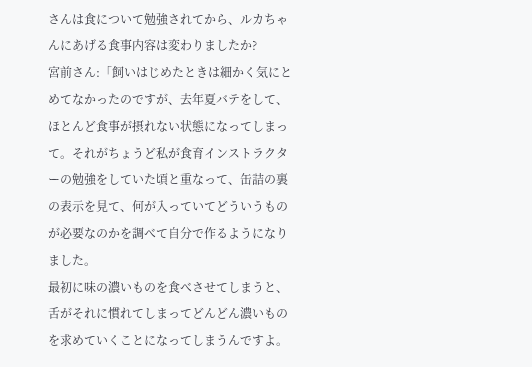さんは食について勉強されてから、ルカちゃんにあげる食事内容は変わりましたか?
宮前さん:「飼いはじめたときは細かく気にとめてなかったのですが、去年夏バテをして、ほとんど食事が摂れない状態になってしまって。それがちょうど私が食育インストラクターの勉強をしていた頃と重なって、缶詰の裏の表示を見て、何が入っていてどういうものが必要なのかを調べて自分で作るようになりました。
最初に味の濃いものを食べさせてしまうと、舌がそれに慣れてしまってどんどん濃いものを求めていくことになってしまうんですよ。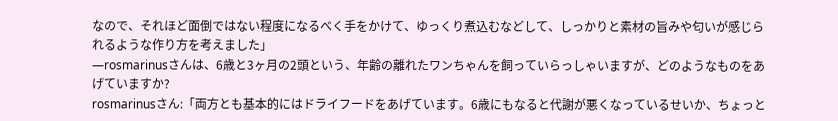なので、それほど面倒ではない程度になるべく手をかけて、ゆっくり煮込むなどして、しっかりと素材の旨みや匂いが感じられるような作り方を考えました」
―rosmarinusさんは、6歳と3ヶ月の2頭という、年齢の離れたワンちゃんを飼っていらっしゃいますが、どのようなものをあげていますか?
rosmarinusさん:「両方とも基本的にはドライフードをあげています。6歳にもなると代謝が悪くなっているせいか、ちょっと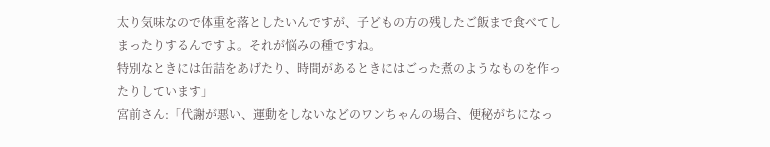太り気味なので体重を落としたいんですが、子どもの方の残したご飯まで食べてしまったりするんですよ。それが悩みの種ですね。
特別なときには缶詰をあげたり、時間があるときにはごった煮のようなものを作ったりしています」
宮前さん:「代謝が悪い、運動をしないなどのワンちゃんの場合、便秘がちになっ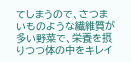てしまうので、さつまいものような繊維質が多い野菜で、栄養を摂りつつ体の中をキレイ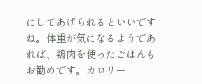にしてあげられるといいですね。体重が気になるようであれば、鶏肉を使ったごはんもお勧めです。カロリー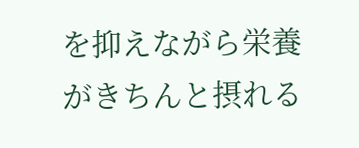を抑えながら栄養がきちんと摂れる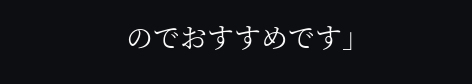のでおすすめです」